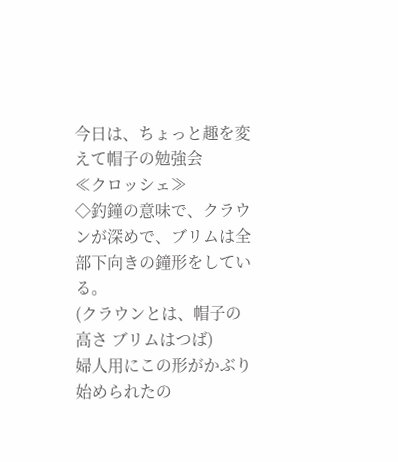今日は、ちょっと趣を変えて帽子の勉強会
≪クロッシェ≫
◇釣鐘の意味で、クラウンが深めで、ブリムは全部下向きの鐘形をしている。
(クラウンとは、帽子の高さ ブリムはつば)
婦人用にこの形がかぶり始められたの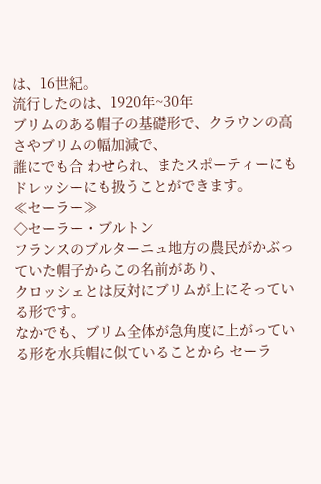は、16世紀。
流行したのは、1920年~30年
ブリムのある帽子の基礎形で、クラウンの高さやブリムの幅加減で、
誰にでも合 わせられ、またスポーティーにもドレッシーにも扱うことができます。
≪セーラー≫
◇セーラー・ブルトン
フランスのブルターニュ地方の農民がかぶっていた帽子からこの名前があり、
クロッシェとは反対にブリムが上にそっている形です。
なかでも、ブリム全体が急角度に上がっている形を水兵帽に似ていることから セーラ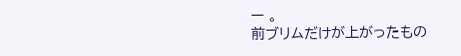ー 。
前ブリムだけが上がったもの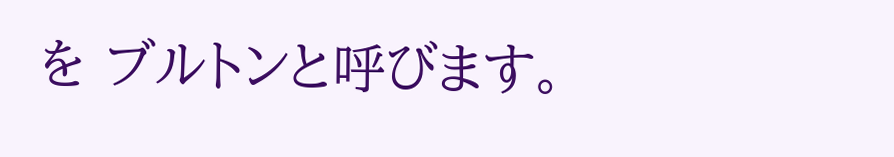を ブルトンと呼びます。